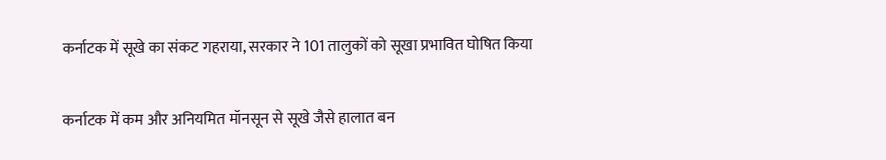कर्नाटक में सूखे का संकट गहराया, सरकार ने 101 तालुकों को सूखा प्रभावित घोषित किया

कर्नाटक में कम और अनियमित मॉनसून से सूखे जैसे हालात बन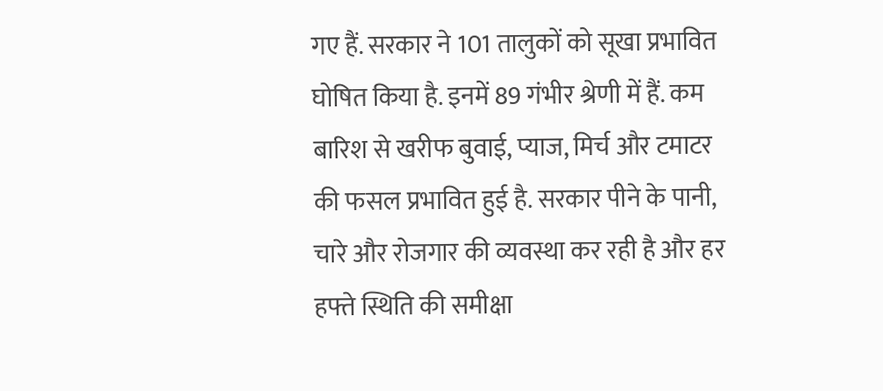गए हैं. सरकार ने 101 तालुकों को सूखा प्रभावित घोषित किया है. इनमें 89 गंभीर श्रेणी में हैं. कम बारिश से खरीफ बुवाई, प्याज, मिर्च और टमाटर की फसल प्रभावित हुई है. सरकार पीने के पानी, चारे और रोजगार की व्यवस्था कर रही है और हर हफ्ते स्थिति की समीक्षा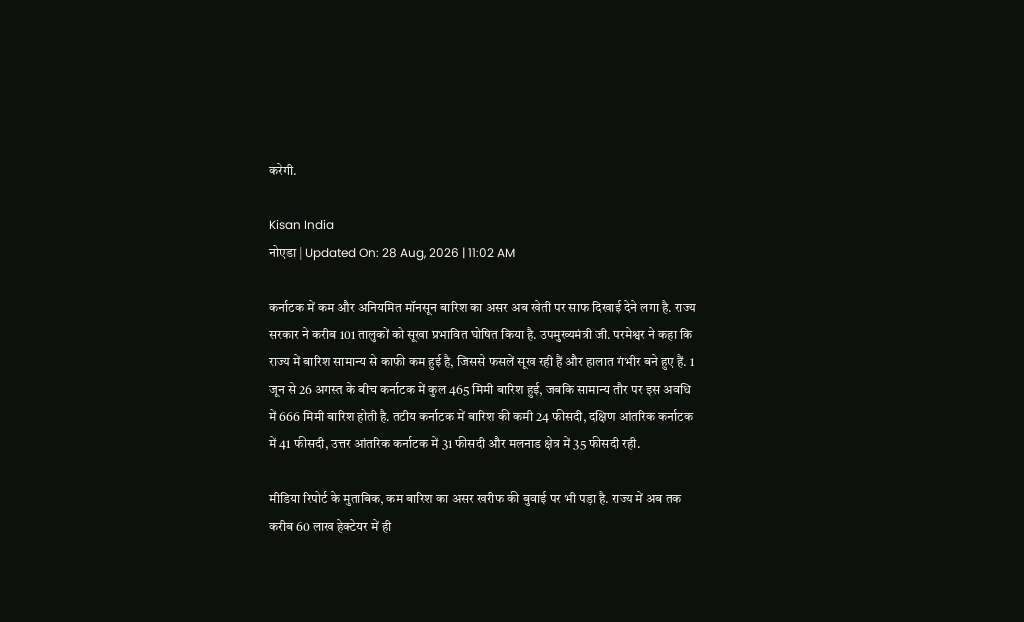करेगी.

Kisan India
नोएडा | Updated On: 28 Aug, 2026 | 11:02 AM

कर्नाटक में कम और अनियमित मॉनसून बारिश का असर अब खेती पर साफ दिखाई देने लगा है. राज्य सरकार ने करीब 101 तालुकों को सूखा प्रभावित घोषित किया है. उपमुख्यमंत्री जी. परमेश्वर ने कहा कि राज्य में बारिश सामान्य से काफी कम हुई है, जिससे फसलें सूख रही हैं और हालात गंभीर बने हुए हैं. 1 जून से 26 अगस्त के बीच कर्नाटक में कुल 465 मिमी बारिश हुई, जबकि सामान्य तौर पर इस अवधि में 666 मिमी बारिश होती है. तटीय कर्नाटक में बारिश की कमी 24 फीसदी, दक्षिण आंतरिक कर्नाटक में 41 फीसदी, उत्तर आंतरिक कर्नाटक में 31 फीसदी और मलनाड क्षेत्र में 35 फीसदी रही.

मीडिया रिपोर्ट के मुताबिक, कम बारिश का असर खरीफ की बुवाई पर भी पड़ा है. राज्य में अब तक करीब 60 लाख हेक्टेयर में ही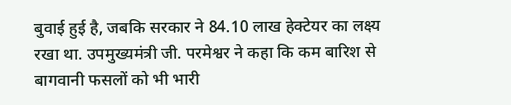बुवाई हुई है, जबकि सरकार ने 84.10 लाख हेक्टेयर का लक्ष्य रखा था. उपमुख्यमंत्री जी. परमेश्वर ने कहा कि कम बारिश से बागवानी फसलों को भी भारी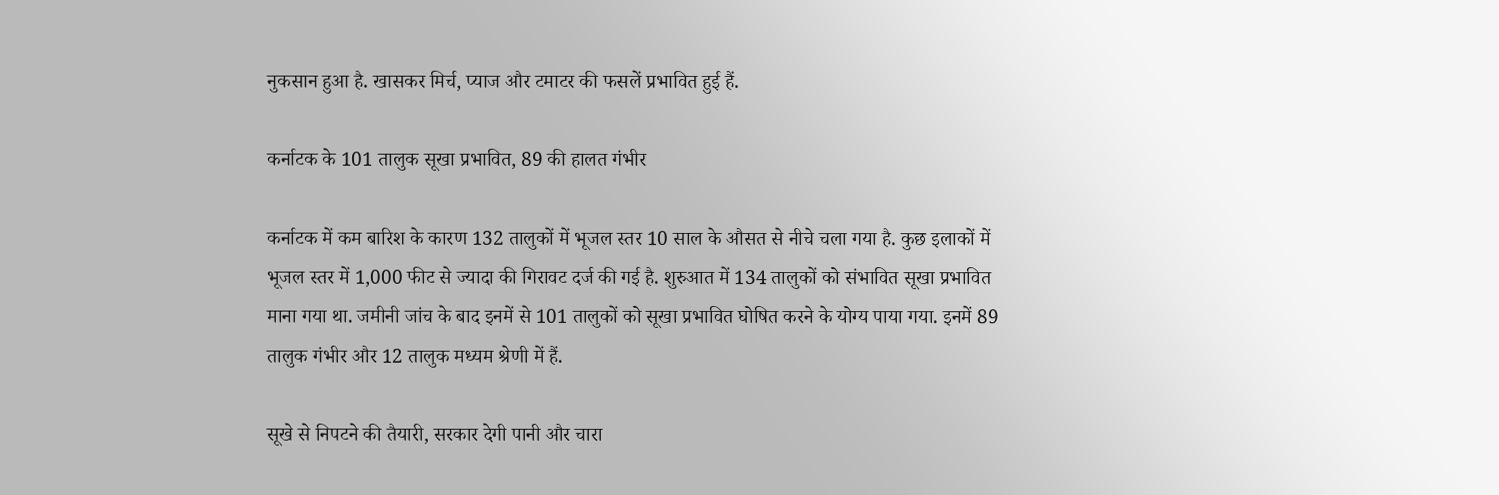नुकसान हुआ है. खासकर मिर्च, प्याज और टमाटर की फसलें प्रभावित हुई हैं.

कर्नाटक के 101 तालुक सूखा प्रभावित, 89 की हालत गंभीर

कर्नाटक में कम बारिश के कारण 132 तालुकों में भूजल स्तर 10 साल के औसत से नीचे चला गया है. कुछ इलाकों में भूजल स्तर में 1,000 फीट से ज्यादा की गिरावट दर्ज की गई है. शुरुआत में 134 तालुकों को संभावित सूखा प्रभावित माना गया था. जमीनी जांच के बाद इनमें से 101 तालुकों को सूखा प्रभावित घोषित करने के योग्य पाया गया. इनमें 89 तालुक गंभीर और 12 तालुक मध्यम श्रेणी में हैं.

सूखे से निपटने की तैयारी, सरकार देगी पानी और चारा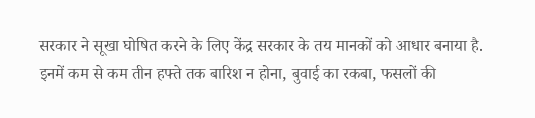सरकार ने सूखा घोषित करने के लिए केंद्र सरकार के तय मानकों को आधार बनाया है. इनमें कम से कम तीन हफ्ते तक बारिश न होना, बुवाई का रकबा, फसलों की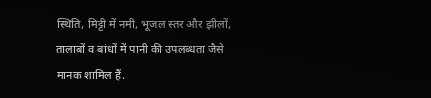स्थिति, मिट्टी में नमी, भूजल स्तर और झीलों, तालाबों व बांधों में पानी की उपलब्धता जैसे मानक शामिल हैं.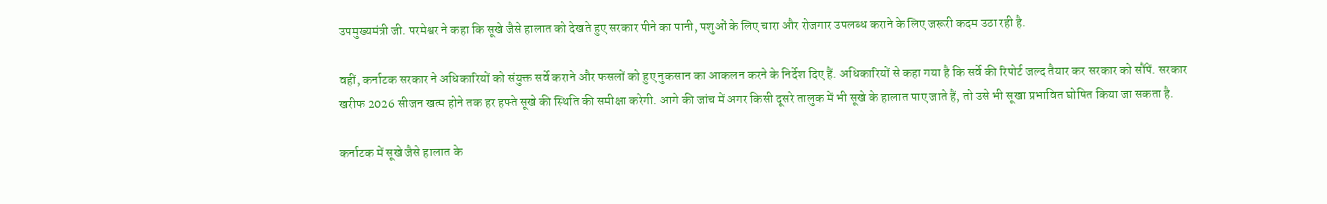उपमुख्यमंत्री जी. परमेश्वर ने कहा कि सूखे जैसे हालात को देखते हुए सरकार पीने का पानी, पशुओं के लिए चारा और रोजगार उपलब्ध कराने के लिए जरूरी कदम उठा रही है.

वहीं, कर्नाटक सरकार ने अधिकारियों को संयुक्त सर्वे कराने और फसलों को हुए नुकसान का आकलन करने के निर्देश दिए हैं. अधिकारियों से कहा गया है कि सर्वे की रिपोर्ट जल्द तैयार कर सरकार को सौंपें. सरकार खरीफ 2026 सीजन खत्म होने तक हर हफ्ते सूखे की स्थिति की समीक्षा करेगी. आगे की जांच में अगर किसी दूसरे तालुक में भी सूखे के हालात पाए जाते हैं, तो उसे भी सूखा प्रभावित घोषित किया जा सकता है.

कर्नाटक में सूखे जैसे हालात के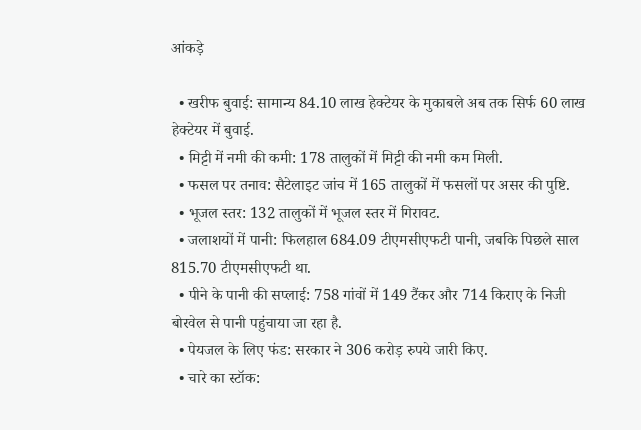आंकड़े

  • खरीफ बुवाई: सामान्य 84.10 लाख हेक्टेयर के मुकाबले अब तक सिर्फ 60 लाख हेक्टेयर में बुवाई.
  • मिट्टी में नमी की कमी: 178 तालुकों में मिट्टी की नमी कम मिली.
  • फसल पर तनाव: सैटेलाइट जांच में 165 तालुकों में फसलों पर असर की पुष्टि.
  • भूजल स्तर: 132 तालुकों में भूजल स्तर में गिरावट.
  • जलाशयों में पानी: फिलहाल 684.09 टीएमसीएफटी पानी, जबकि पिछले साल 815.70 टीएमसीएफटी था.
  • पीने के पानी की सप्लाई: 758 गांवों में 149 टैंकर और 714 किराए के निजी बोरवेल से पानी पहुंचाया जा रहा है.
  • पेयजल के लिए फंड: सरकार ने 306 करोड़ रुपये जारी किए.
  • चारे का स्टॉक: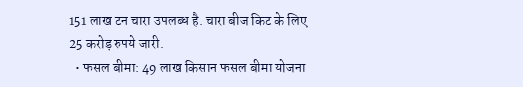151 लाख टन चारा उपलब्ध है. चारा बीज किट के लिए 25 करोड़ रुपये जारी.
  • फसल बीमा: 49 लाख किसान फसल बीमा योजना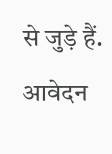से जुड़े हैं. आवेदन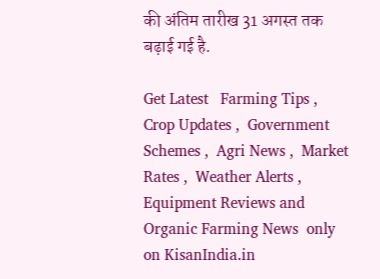की अंतिम तारीख 31 अगस्त तक बढ़ाई गई है.

Get Latest   Farming Tips ,  Crop Updates ,  Government Schemes ,  Agri News ,  Market Rates ,  Weather Alerts ,  Equipment Reviews and  Organic Farming News  only on KisanIndia.in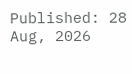Published: 28 Aug, 2026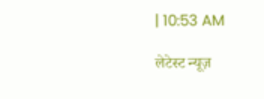| 10:53 AM

लेटेस्ट न्यूज़